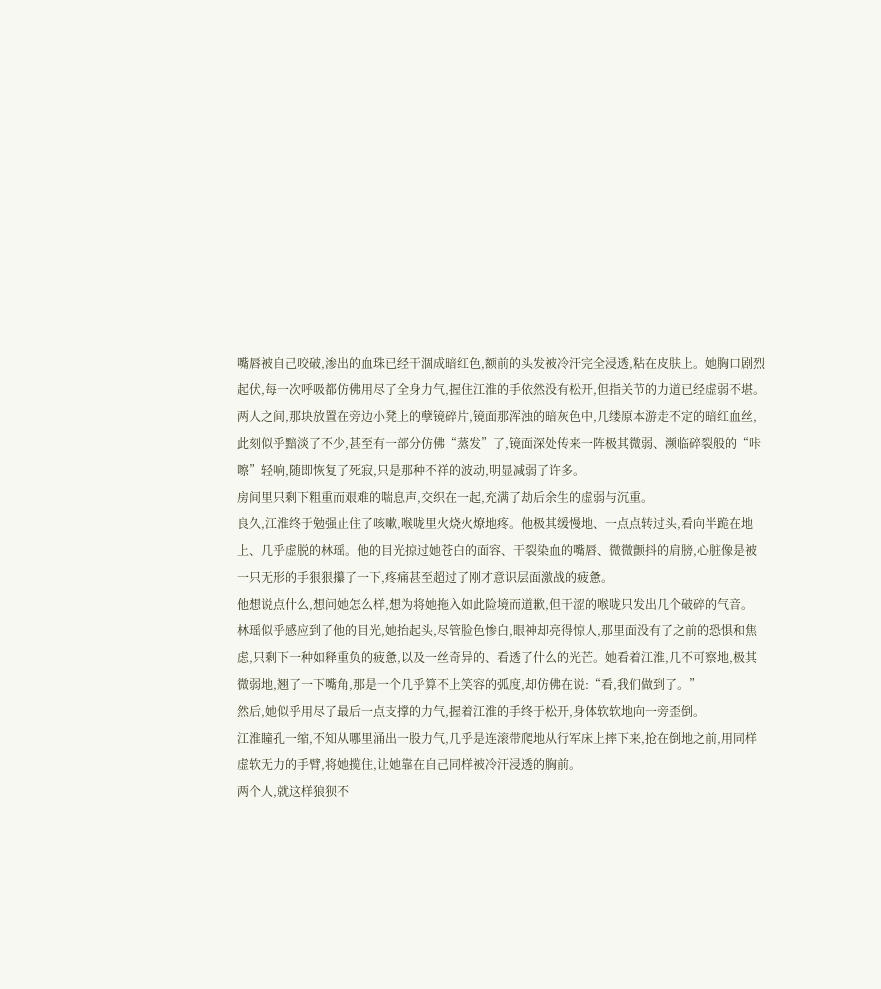嘴唇被自己咬破,渗出的血珠已经干涸成暗红色,额前的头发被冷汗完全浸透,粘在皮肤上。她胸口剧烈起伏,每一次呼吸都仿佛用尽了全身力气,握住江淮的手依然没有松开,但指关节的力道已经虚弱不堪。
两人之间,那块放置在旁边小凳上的孽镜碎片,镜面那浑浊的暗灰色中,几缕原本游走不定的暗红血丝,此刻似乎黯淡了不少,甚至有一部分仿佛“蒸发”了,镜面深处传来一阵极其微弱、濒临碎裂般的“咔嚓”轻响,随即恢复了死寂,只是那种不祥的波动,明显减弱了许多。
房间里只剩下粗重而艰难的喘息声,交织在一起,充满了劫后余生的虚弱与沉重。
良久,江淮终于勉强止住了咳嗽,喉咙里火烧火燎地疼。他极其缓慢地、一点点转过头,看向半跪在地上、几乎虚脱的林瑶。他的目光掠过她苍白的面容、干裂染血的嘴唇、微微颤抖的肩膀,心脏像是被一只无形的手狠狠攥了一下,疼痛甚至超过了刚才意识层面激战的疲惫。
他想说点什么,想问她怎么样,想为将她拖入如此险境而道歉,但干涩的喉咙只发出几个破碎的气音。
林瑶似乎感应到了他的目光,她抬起头,尽管脸色惨白,眼神却亮得惊人,那里面没有了之前的恐惧和焦虑,只剩下一种如释重负的疲惫,以及一丝奇异的、看透了什么的光芒。她看着江淮,几不可察地,极其微弱地,翘了一下嘴角,那是一个几乎算不上笑容的弧度,却仿佛在说:“看,我们做到了。”
然后,她似乎用尽了最后一点支撑的力气,握着江淮的手终于松开,身体软软地向一旁歪倒。
江淮瞳孔一缩,不知从哪里涌出一股力气,几乎是连滚带爬地从行军床上摔下来,抢在倒地之前,用同样虚软无力的手臂,将她揽住,让她靠在自己同样被冷汗浸透的胸前。
两个人,就这样狼狈不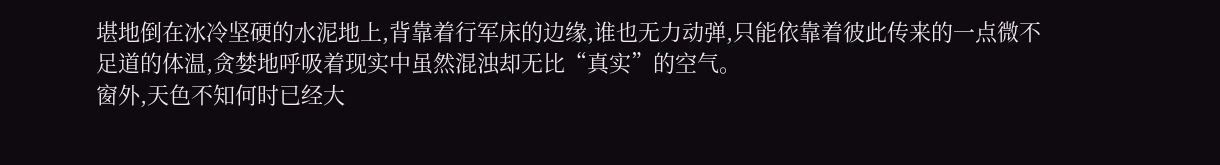堪地倒在冰冷坚硬的水泥地上,背靠着行军床的边缘,谁也无力动弹,只能依靠着彼此传来的一点微不足道的体温,贪婪地呼吸着现实中虽然混浊却无比“真实”的空气。
窗外,天色不知何时已经大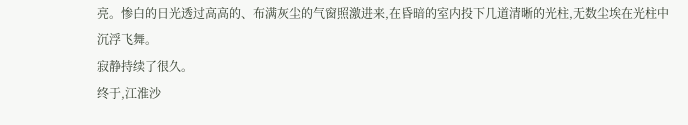亮。惨白的日光透过高高的、布满灰尘的气窗照激进来,在昏暗的室内投下几道清晰的光柱,无数尘埃在光柱中沉浮飞舞。
寂静持续了很久。
终于,江淮沙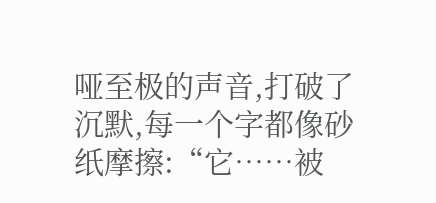哑至极的声音,打破了沉默,每一个字都像砂纸摩擦:“它……被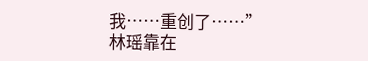我……重创了……”
林瑶靠在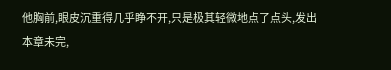他胸前,眼皮沉重得几乎睁不开,只是极其轻微地点了点头,发出
本章未完,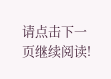请点击下一页继续阅读!